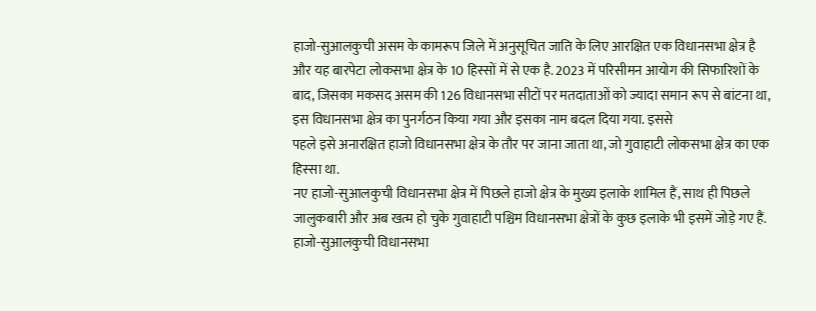हाजो-सुआलकुची असम के कामरूप जिले में अनुसूचित जाति के लिए आरक्षित एक विधानसभा क्षेत्र है और यह बारपेटा लोकसभा क्षेत्र के 10 हिस्सों में से एक है. 2023 में परिसीमन आयोग की सिफारिशों के बाद, जिसका मकसद असम की 126 विधानसभा सीटों पर मतदाताओं को ज्यादा समान रूप से बांटना था, इस विधानसभा क्षेत्र का पुनर्गठन किया गया और इसका नाम बदल दिया गया. इससे
पहले इसे अनारक्षित हाजो विधानसभा क्षेत्र के तौर पर जाना जाता था, जो गुवाहाटी लोकसभा क्षेत्र का एक हिस्सा था.
नए हाजो-सुआलकुची विधानसभा क्षेत्र में पिछले हाजो क्षेत्र के मुख्य इलाके शामिल हैं, साथ ही पिछले जालुकबारी और अब खत्म हो चुके गुवाहाटी पश्चिम विधानसभा क्षेत्रों के कुछ इलाके भी इसमें जोड़े गए हैं. हाजो-सुआलकुची विधानसभा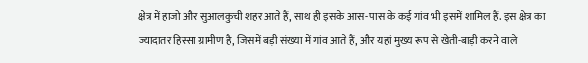क्षेत्र में हाजो और सुआलकुची शहर आते हैं, साथ ही इसके आस-पास के कई गांव भी इसमें शामिल हैं. इस क्षेत्र का ज्यादातर हिस्सा ग्रामीण है, जिसमें बड़ी संख्या में गांव आते हैं, और यहां मुख्य रूप से खेती-बाड़ी करने वाले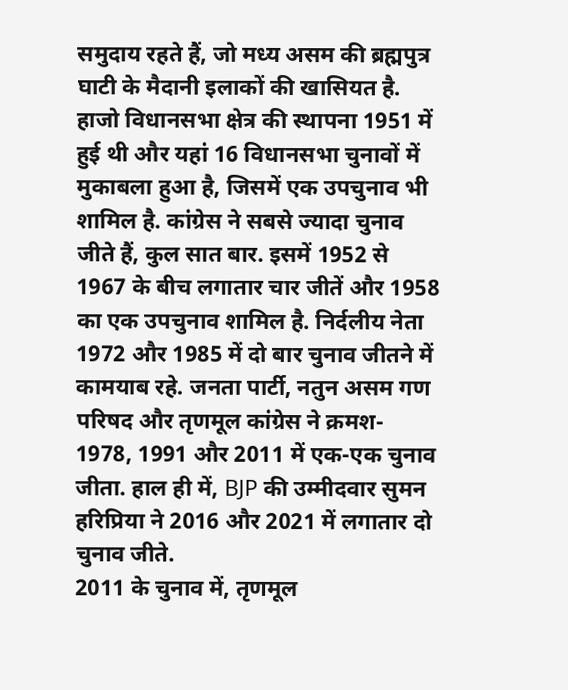समुदाय रहते हैं, जो मध्य असम की ब्रह्मपुत्र घाटी के मैदानी इलाकों की खासियत है.
हाजो विधानसभा क्षेत्र की स्थापना 1951 में हुई थी और यहां 16 विधानसभा चुनावों में मुकाबला हुआ है, जिसमें एक उपचुनाव भी शामिल है. कांग्रेस ने सबसे ज्यादा चुनाव जीते हैं, कुल सात बार. इसमें 1952 से 1967 के बीच लगातार चार जीतें और 1958 का एक उपचुनाव शामिल है. निर्दलीय नेता 1972 और 1985 में दो बार चुनाव जीतने में कामयाब रहे. जनता पार्टी, नतुन असम गण परिषद और तृणमूल कांग्रेस ने क्रमश- 1978, 1991 और 2011 में एक-एक चुनाव जीता. हाल ही में, BJP की उम्मीदवार सुमन हरिप्रिया ने 2016 और 2021 में लगातार दो चुनाव जीते.
2011 के चुनाव में, तृणमूल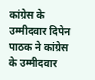कांग्रेस के उम्मीदवार दिपेन पाठक ने कांग्रेस के उम्मीदवार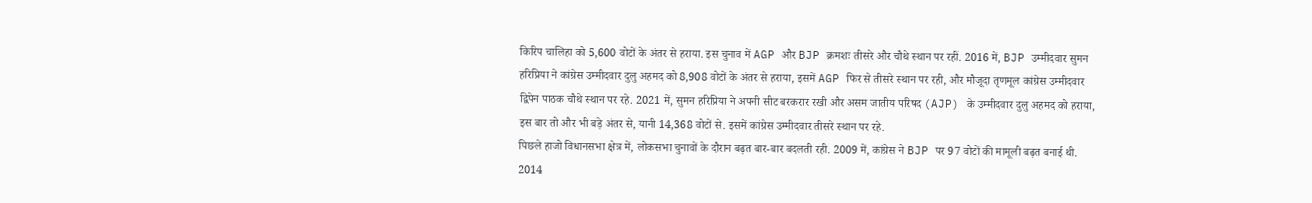किरिप चालिहा को 5,600 वोटों के अंतर से हराया. इस चुनाव में AGP और BJP क्रमशः तीसरे और चौथे स्थान पर रहीं. 2016 में, BJP उम्मीदवार सुमन हरिप्रिया ने कांग्रेस उम्मीदवार दुलु अहमद को 8,908 वोटों के अंतर से हराया, इसमें AGP फिर से तीसरे स्थान पर रही, और मौजूदा तृणमूल कांग्रेस उम्मीदवार द्विपेन पाठक चौथे स्थान पर रहे. 2021 में, सुमन हरिप्रिया ने अपनी सीट बरकरार रखी और असम जातीय परिषद (AJP) के उम्मीदवार दुलु अहमद को हराया, इस बार तो और भी बड़े अंतर से, यानी 14,368 वोटों से. इसमें कांग्रेस उम्मीदवार तीसरे स्थान पर रहे.
पिछले हाजो विधानसभा क्षेत्र में, लोकसभा चुनावों के दौरान बढ़त बार-बार बदलती रही. 2009 में, कांग्रेस ने BJP पर 97 वोटों की मामूली बढ़त बनाई थी. 2014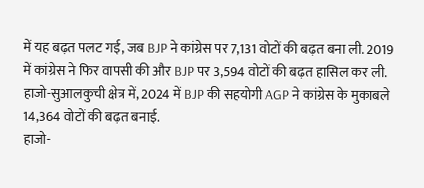में यह बढ़त पलट गई, जब BJP ने कांग्रेस पर 7,131 वोटों की बढ़त बना ली. 2019 में कांग्रेस ने फिर वापसी की और BJP पर 3,594 वोटों की बढ़त हासिल कर ली. हाजो-सुआलकुची क्षेत्र में, 2024 में BJP की सहयोगी AGP ने कांग्रेस के मुकाबले 14,364 वोटों की बढ़त बनाई.
हाजो-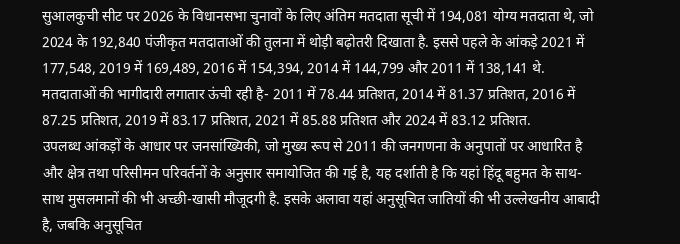सुआलकुची सीट पर 2026 के विधानसभा चुनावों के लिए अंतिम मतदाता सूची में 194,081 योग्य मतदाता थे, जो 2024 के 192,840 पंजीकृत मतदाताओं की तुलना में थोड़ी बढ़ोतरी दिखाता है. इससे पहले के आंकड़े 2021 में 177,548, 2019 में 169,489, 2016 में 154,394, 2014 में 144,799 और 2011 में 138,141 थे. मतदाताओं की भागीदारी लगातार ऊंची रही है- 2011 में 78.44 प्रतिशत, 2014 में 81.37 प्रतिशत, 2016 में 87.25 प्रतिशत, 2019 में 83.17 प्रतिशत, 2021 में 85.88 प्रतिशत और 2024 में 83.12 प्रतिशत.
उपलब्ध आंकड़ों के आधार पर जनसांख्यिकी, जो मुख्य रूप से 2011 की जनगणना के अनुपातों पर आधारित है और क्षेत्र तथा परिसीमन परिवर्तनों के अनुसार समायोजित की गई है, यह दर्शाती है कि यहां हिंदू बहुमत के साथ-साथ मुसलमानों की भी अच्छी-खासी मौजूदगी है. इसके अलावा यहां अनुसूचित जातियों की भी उल्लेखनीय आबादी है, जबकि अनुसूचित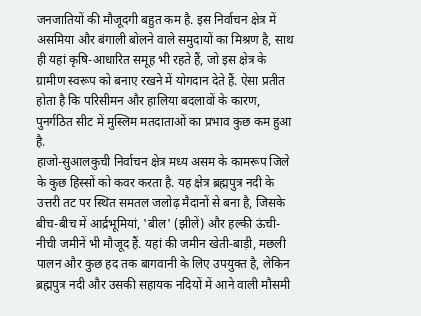जनजातियों की मौजूदगी बहुत कम है. इस निर्वाचन क्षेत्र में असमिया और बंगाली बोलने वाले समुदायों का मिश्रण है, साथ ही यहां कृषि-आधारित समूह भी रहते हैं, जो इस क्षेत्र के ग्रामीण स्वरूप को बनाए रखने में योगदान देते हैं. ऐसा प्रतीत होता है कि परिसीमन और हालिया बदलावों के कारण, पुनर्गठित सीट में मुस्लिम मतदाताओं का प्रभाव कुछ कम हुआ है.
हाजो-सुआलकुची निर्वाचन क्षेत्र मध्य असम के कामरूप जिले के कुछ हिस्सों को कवर करता है. यह क्षेत्र ब्रह्मपुत्र नदी के उत्तरी तट पर स्थित समतल जलोढ़ मैदानों से बना है, जिसके बीच-बीच में आर्द्रभूमियां, 'बील' (झीलें) और हल्की ऊंची-नीची जमीनें भी मौजूद हैं. यहां की जमीन खेती-बाड़ी, मछली पालन और कुछ हद तक बागवानी के लिए उपयुक्त है, लेकिन ब्रह्मपुत्र नदी और उसकी सहायक नदियों में आने वाली मौसमी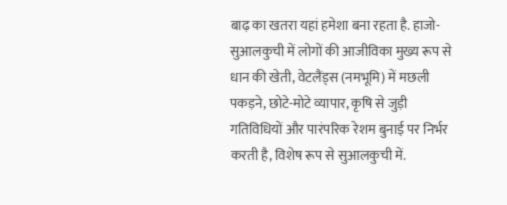बाढ़ का खतरा यहां हमेशा बना रहता है. हाजो-सुआलकुची में लोगों की आजीविका मुख्य रूप से धान की खेती, वेटलैंड्स (नमभूमि) में मछली पकड़ने, छोटे-मोटे व्यापार, कृषि से जुड़ी गतिविधियों और पारंपरिक रेशम बुनाई पर निर्भर करती है, विशेष रूप से सुआलकुची में.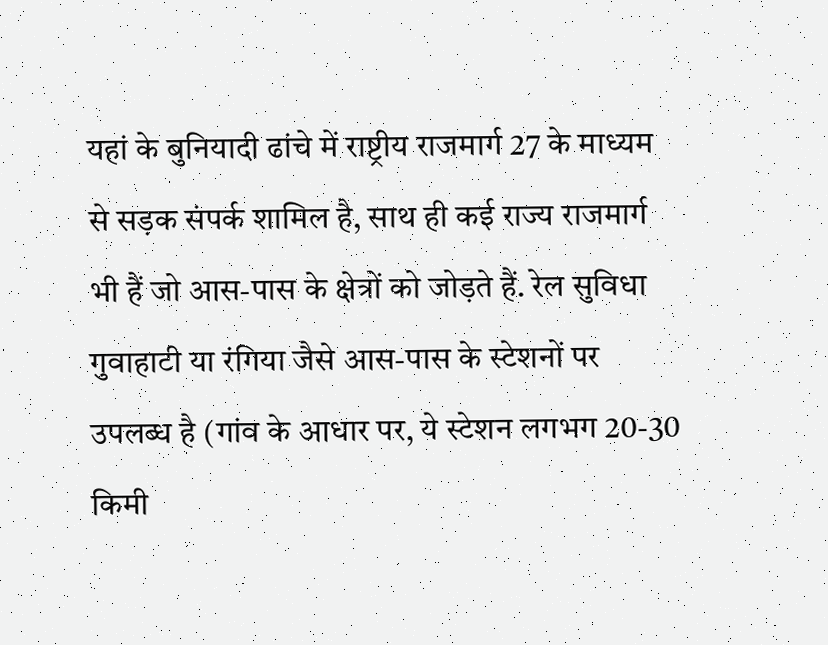यहां के बुनियादी ढांचे में राष्ट्रीय राजमार्ग 27 के माध्यम से सड़क संपर्क शामिल है, साथ ही कई राज्य राजमार्ग भी हैं जो आस-पास के क्षेत्रों को जोड़ते हैं. रेल सुविधा गुवाहाटी या रंगिया जैसे आस-पास के स्टेशनों पर उपलब्ध है (गांव के आधार पर, ये स्टेशन लगभग 20-30 किमी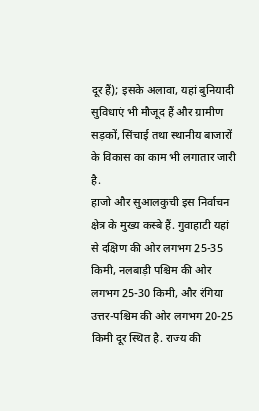दूर हैं); इसके अलावा, यहां बुनियादी सुविधाएं भी मौजूद हैं और ग्रामीण सड़कों, सिंचाई तथा स्थानीय बाजारों के विकास का काम भी लगातार जारी है.
हाजो और सुआलकुची इस निर्वाचन क्षेत्र के मुख्य कस्बे हैं. गुवाहाटी यहां से दक्षिण की ओर लगभग 25-35 किमी, नलबाड़ी पश्चिम की ओर लगभग 25-30 किमी, और रंगिया उत्तर-पश्चिम की ओर लगभग 20-25 किमी दूर स्थित है. राज्य की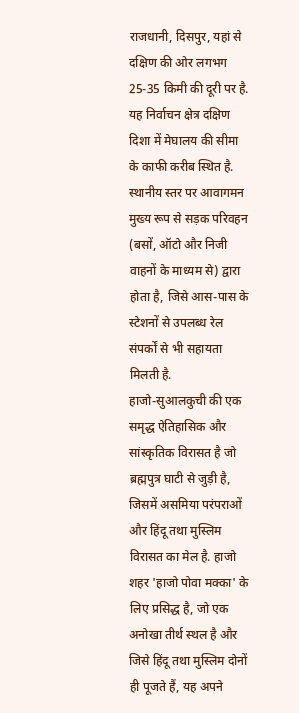राजधानी, दिसपुर, यहां से दक्षिण की ओर लगभग 25-35 किमी की दूरी पर है. यह निर्वाचन क्षेत्र दक्षिण दिशा में मेघालय की सीमा के काफी करीब स्थित है. स्थानीय स्तर पर आवागमन मुख्य रूप से सड़क परिवहन (बसों, ऑटो और निजी वाहनों के माध्यम से) द्वारा होता है, जिसे आस-पास के स्टेशनों से उपलब्ध रेल संपर्कों से भी सहायता मिलती है.
हाजो-सुआलकुची की एक समृद्ध ऐतिहासिक और सांस्कृतिक विरासत है जो ब्रह्मपुत्र घाटी से जुड़ी है, जिसमें असमिया परंपराओं और हिंदू तथा मुस्लिम विरासत का मेल है. हाजो शहर 'हाजो पोवा मक्का' के लिए प्रसिद्ध है, जो एक अनोखा तीर्थ स्थल है और जिसे हिंदू तथा मुस्लिम दोनों ही पूजते हैं, यह अपने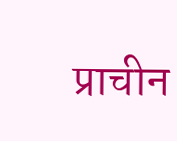प्राचीन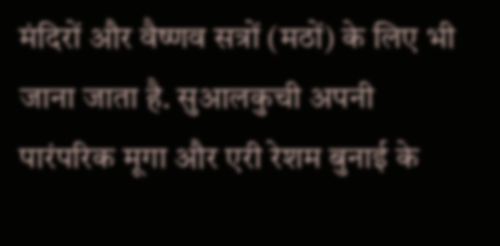मंदिरों और वैष्णव सत्रों (मठों) के लिए भी जाना जाता है. सुआलकुची अपनी पारंपरिक मूगा और एरी रेशम बुनाई के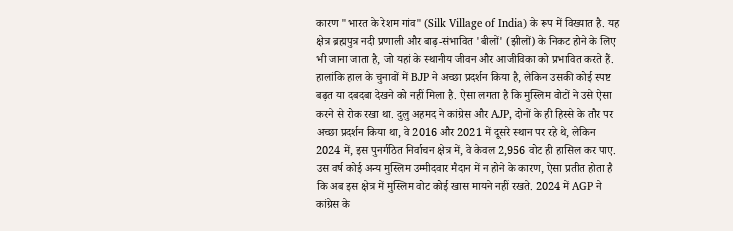कारण "भारत के रेशम गांव" (Silk Village of India) के रूप में विख्यात है. यह क्षेत्र ब्रह्मपुत्र नदी प्रणाली और बाढ़-संभावित 'बीलों' (झीलों) के निकट होने के लिए भी जाना जाता है, जो यहां के स्थानीय जीवन और आजीविका को प्रभावित करते हैं.
हालांकि हाल के चुनावों में BJP ने अच्छा प्रदर्शन किया है, लेकिन उसकी कोई स्पष्ट बढ़त या दबदबा देखने को नहीं मिला है. ऐसा लगता है कि मुस्लिम वोटों ने उसे ऐसा करने से रोक रखा था. दुलु अहमद ने कांग्रेस और AJP, दोनों के ही हिस्से के तौर पर अच्छा प्रदर्शन किया था, वे 2016 और 2021 में दूसरे स्थान पर रहे थे, लेकिन 2024 में, इस पुनर्गठित निर्वाचन क्षेत्र में, वे केवल 2,956 वोट ही हासिल कर पाए. उस वर्ष कोई अन्य मुस्लिम उम्मीदवार मैदान में न होने के कारण, ऐसा प्रतीत होता है कि अब इस क्षेत्र में मुस्लिम वोट कोई खास मायने नहीं रखते. 2024 में AGP ने कांग्रेस के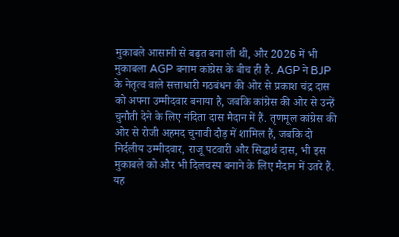मुकाबले आसानी से बढ़त बना ली थी, और 2026 में भी मुकाबला AGP बनाम कांग्रेस के बीच ही है. AGP ने BJP के नेतृत्व वाले सत्ताधारी गठबंधन की ओर से प्रकाश चंद्र दास को अपना उम्मीदवार बनाया है, जबकि कांग्रेस की ओर से उन्हें चुनौती देने के लिए नंदिता दास मैदान में हैं. तृणमूल कांग्रेस की ओर से रोजी अहमद चुनावी दौड़ में शामिल हैं, जबकि दो निर्दलीय उम्मीदवार, राजू पटवारी और सिद्धार्थ दास, भी इस मुकाबले को और भी दिलचस्प बनाने के लिए मैदान में उतरे हैं. यह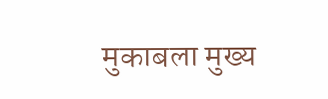मुकाबला मुख्य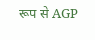रूप से AGP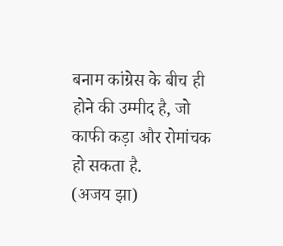बनाम कांग्रेस के बीच ही होने की उम्मीद है, जो काफी कड़ा और रोमांचक हो सकता है.
(अजय झा)